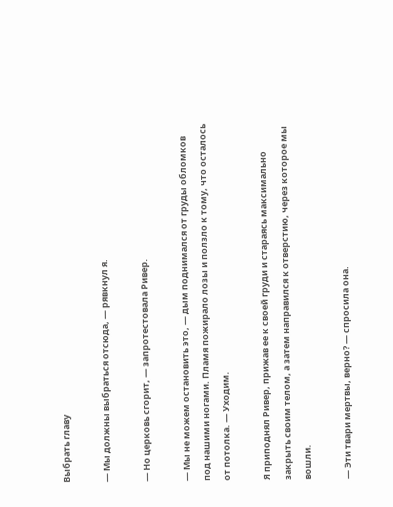Выбрать главу

— Мы должны выбраться отсюда, — рявкнул я.

— Но церковь сгорит, — запротестовала Ривер.

— Мы не можем остановить это, — дым поднимался от груды обломков под нашими ногами. Пламя пожирало лозы и ползло к тому, что осталось от потолка. — Уходим.

Я приподнял Ривер, прижав ее к своей груди и стараясь максимально закрыть своим телом, а затем направился к отверстию, через которое мы вошли.

— Эти твари мертвы, верно? — спросила она.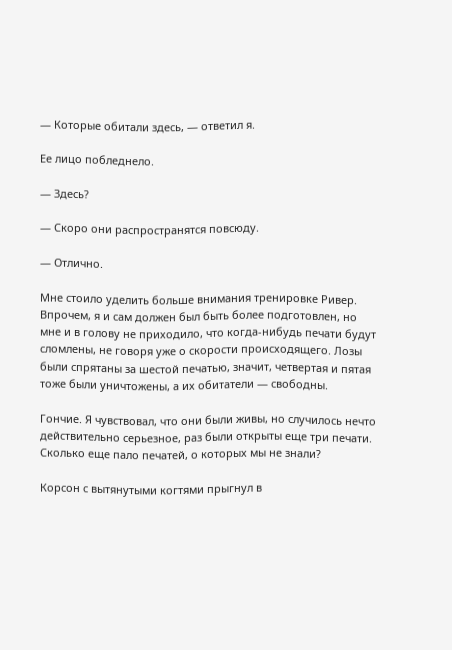— Которые обитали здесь, — ответил я.

Ее лицо побледнело.

— Здесь?

— Скоро они распространятся повсюду.

— Отлично.

Мне стоило уделить больше внимания тренировке Ривер. Впрочем, я и сам должен был быть более подготовлен, но мне и в голову не приходило, что когда-нибудь печати будут сломлены, не говоря уже о скорости происходящего. Лозы были спрятаны за шестой печатью, значит, четвертая и пятая тоже были уничтожены, а их обитатели — свободны.

Гончие. Я чувствовал, что они были живы, но случилось нечто действительно серьезное, раз были открыты еще три печати. Сколько еще пало печатей, о которых мы не знали?

Корсон с вытянутыми когтями прыгнул в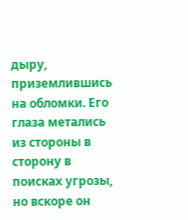дыру, приземлившись на обломки. Его глаза метались из стороны в сторону в поисках угрозы, но вскоре он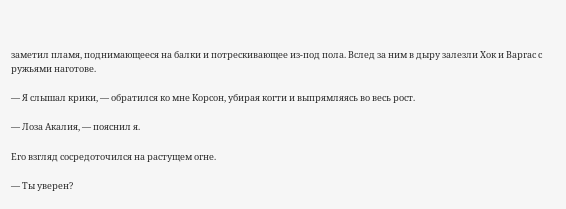заметил пламя, поднимающееся на балки и потрескивающее из-под пола. Вслед за ним в дыру залезли Хок и Варгас с ружьями наготове.

— Я слышал крики, — обратился ко мне Корсон, убирая когти и выпрямляясь во весь рост.

— Лоза Акалия, — пояснил я.

Его взгляд сосредоточился на растущем огне.

— Ты уверен?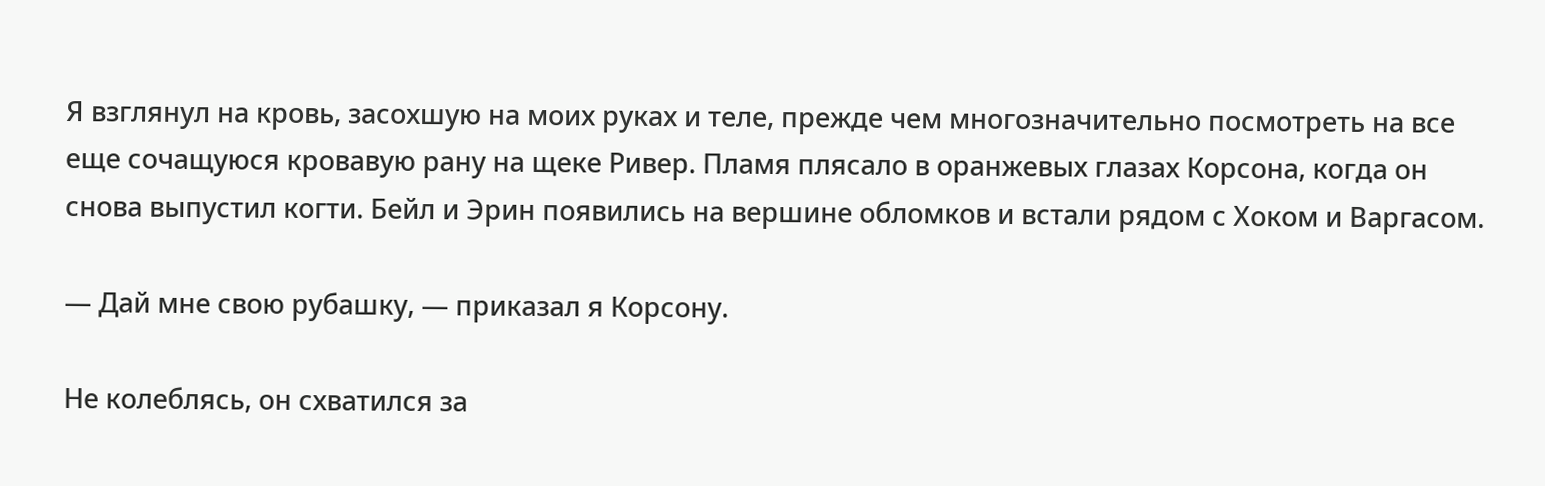Я взглянул на кровь, засохшую на моих руках и теле, прежде чем многозначительно посмотреть на все еще сочащуюся кровавую рану на щеке Ривер. Пламя плясало в оранжевых глазах Корсона, когда он снова выпустил когти. Бейл и Эрин появились на вершине обломков и встали рядом с Хоком и Варгасом.

— Дай мне свою рубашку, — приказал я Корсону.

Не колеблясь, он схватился за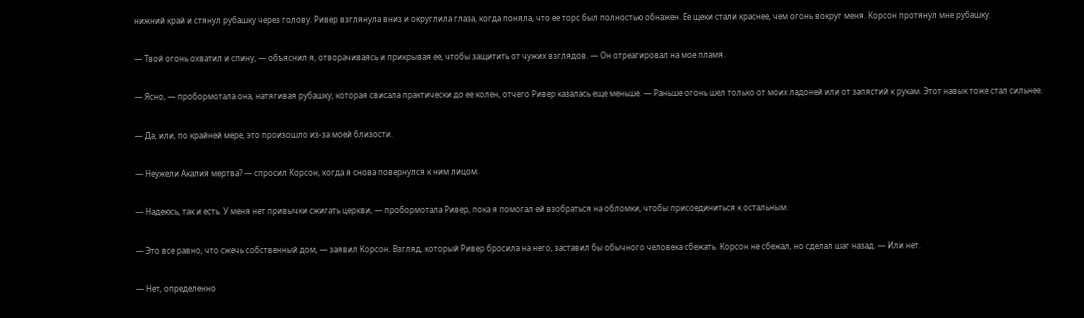нижний край и стянул рубашку через голову. Ривер взглянула вниз и округлила глаза, когда поняла, что ее торс был полностью обнажен. Ее щеки стали краснее, чем огонь вокруг меня. Корсон протянул мне рубашку.

— Твой огонь охватил и спину, — объяснил я, отворачиваясь и прикрывая ее, чтобы защитить от чужих взглядов. — Он отреагировал на мое пламя.

— Ясно, — пробормотала она, натягивая рубашку, которая свисала практически до ее колен, отчего Ривер казалась еще меньше. — Раньше огонь шел только от моих ладоней или от запястий к рукам. Этот навык тоже стал сильнее.

— Да, или, по крайней мере, это произошло из-за моей близости.

— Неужели Акалия мертва? — спросил Корсон, когда я снова повернулся к ним лицом.

— Надеюсь, так и есть. У меня нет привычки сжигать церкви, — пробормотала Ривер, пока я помогал ей взобраться на обломки, чтобы присоединиться к остальным.

— Это все равно, что сжечь собственный дом, — заявил Корсон. Взгляд, который Ривер бросила на него, заставил бы обычного человека сбежать. Корсон не сбежал, но сделал шаг назад. — Или нет.

— Нет, определенно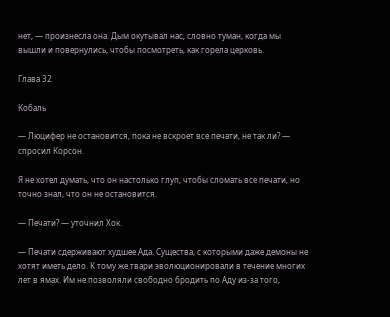нет, — произнесла она. Дым окутывал нас, словно туман, когда мы вышли и повернулись, чтобы посмотреть, как горела церковь.

Глава 32

Кобаль

— Люцифер не остановится, пока не вскроет все печати, не так ли? — спросил Корсон.

Я не хотел думать, что он настолько глуп, чтобы сломать все печати, но точно знал, что он не остановится.

— Печати? — уточнил Хок.

— Печати сдерживают худшее Ада. Существа, с которыми даже демоны не хотят иметь дело. К тому же твари эволюционировали в течение многих лет в ямах. Им не позволяли свободно бродить по Аду из-за того,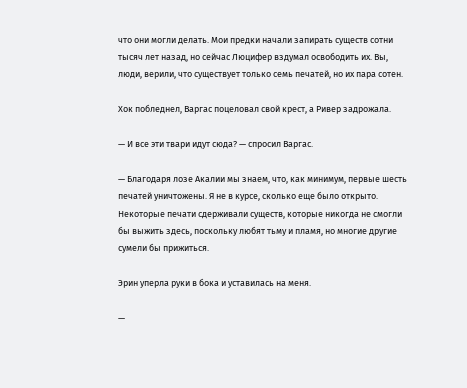что они могли делать. Мои предки начали запирать существ сотни тысяч лет назад, но сейчас Люцифер вздумал освободить их. Вы, люди, верили, что существует только семь печатей, но их пара сотен.

Хок побледнел, Варгас поцеловал свой крест, а Ривер задрожала.

— И все эти твари идут сюда? — спросил Варгас.

— Благодаря лозе Акалии мы знаем, что, как минимум, первые шесть печатей уничтожены. Я не в курсе, сколько еще было открыто. Некоторые печати сдерживали существ, которые никогда не смогли бы выжить здесь, поскольку любят тьму и пламя, но многие другие сумели бы прижиться.

Эрин уперла руки в бока и уставилась на меня.

—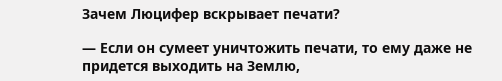Зачем Люцифер вскрывает печати?

— Если он сумеет уничтожить печати, то ему даже не придется выходить на Землю,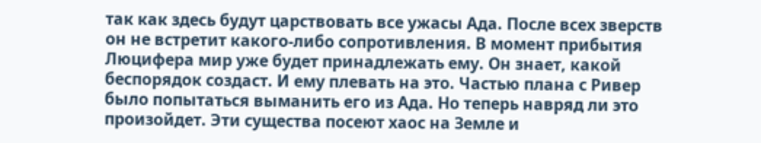так как здесь будут царствовать все ужасы Ада. После всех зверств он не встретит какого-либо сопротивления. В момент прибытия Люцифера мир уже будет принадлежать ему. Он знает, какой беспорядок создаст. И ему плевать на это. Частью плана с Ривер было попытаться выманить его из Ада. Но теперь навряд ли это произойдет. Эти существа посеют хаос на Земле и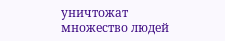уничтожат множество людей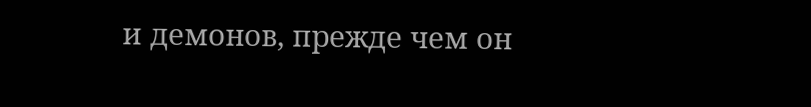и демонов, прежде чем он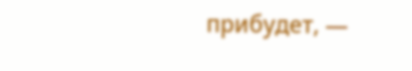прибудет, —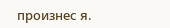произнес я.